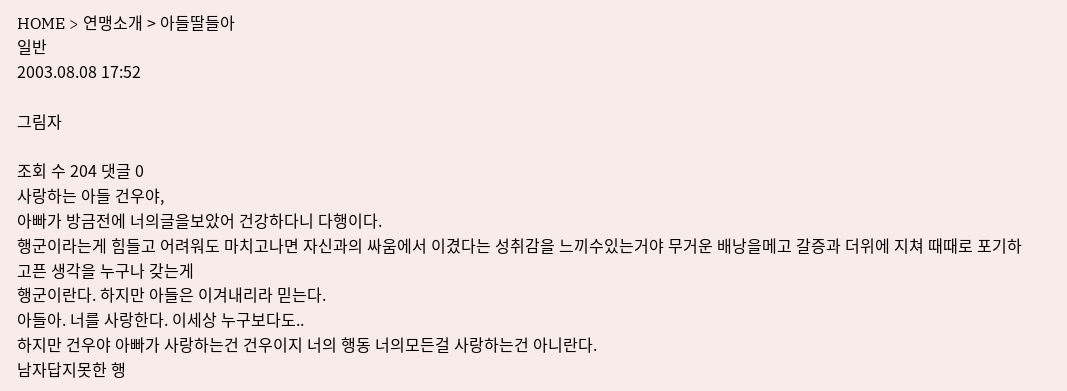HOME > 연맹소개 > 아들딸들아
일반
2003.08.08 17:52

그림자

조회 수 204 댓글 0
사랑하는 아들 건우야,
아빠가 방금전에 너의글을보았어 건강하다니 다행이다.
행군이라는게 힘들고 어려워도 마치고나면 자신과의 싸움에서 이겼다는 성취감을 느끼수있는거야 무거운 배낭을메고 갈증과 더위에 지쳐 때때로 포기하고픈 생각을 누구나 갖는게
행군이란다. 하지만 아들은 이겨내리라 믿는다.
아들아. 너를 사랑한다. 이세상 누구보다도..
하지만 건우야 아빠가 사랑하는건 건우이지 너의 행동 너의모든걸 사랑하는건 아니란다.
남자답지못한 행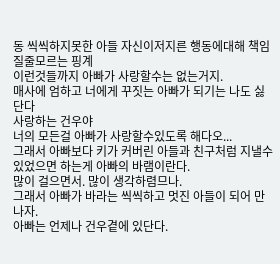동 씩씩하지못한 아들 자신이저지른 행동에대해 책임질줄모르는 핑계
이런것들까지 아빠가 사랑할수는 없는거지.
매사에 엄하고 너에게 꾸짓는 아빠가 되기는 나도 싫단다
사랑하는 건우야
너의 모든걸 아빠가 사랑할수있도록 해다오...
그래서 아빠보다 키가 커버린 아들과 친구처럼 지낼수있었으면 하는게 아빠의 바램이란다.
많이 걸으면서. 많이 생각하렴므나.
그래서 아빠가 바라는 씩씩하고 멋진 아들이 되어 만나자.
아빠는 언제나 건우곁에 있단다.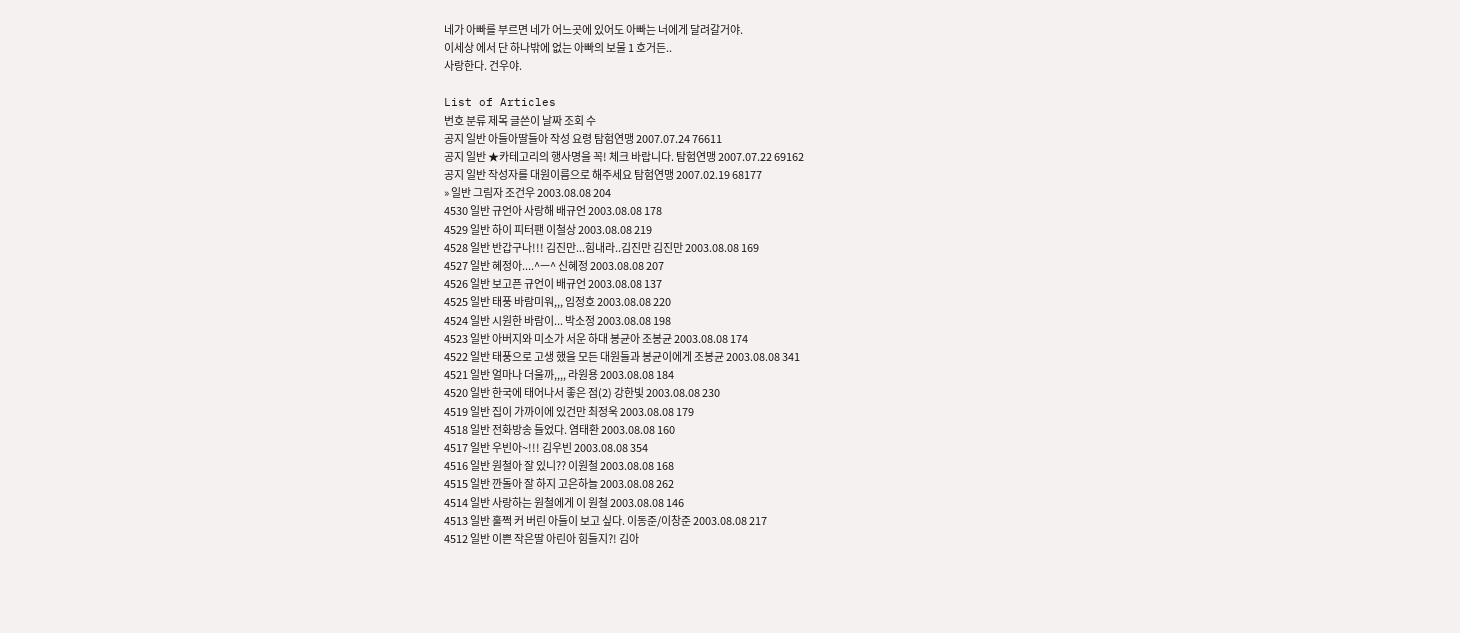네가 아빠를 부르면 네가 어느곳에 있어도 아빠는 너에게 달려갈거야.
이세상 에서 단 하나밖에 없는 아빠의 보물 1 호거든..
사랑한다. 건우야.

List of Articles
번호 분류 제목 글쓴이 날짜 조회 수
공지 일반 아들아딸들아 작성 요령 탐험연맹 2007.07.24 76611
공지 일반 ★카테고리의 행사명을 꼭! 체크 바랍니다. 탐험연맹 2007.07.22 69162
공지 일반 작성자를 대원이름으로 해주세요 탐험연맹 2007.02.19 68177
» 일반 그림자 조건우 2003.08.08 204
4530 일반 규언아 사랑해 배규언 2003.08.08 178
4529 일반 하이 피터팬 이철상 2003.08.08 219
4528 일반 반갑구나!!! 김진만...힘내라..김진만 김진만 2003.08.08 169
4527 일반 혜정아....^ㅡ^ 신혜정 2003.08.08 207
4526 일반 보고픈 규언이 배규언 2003.08.08 137
4525 일반 태풍 바람미워,,, 임정호 2003.08.08 220
4524 일반 시원한 바람이... 박소정 2003.08.08 198
4523 일반 아버지와 미소가 서운 하대 봉균아 조봉균 2003.08.08 174
4522 일반 태풍으로 고생 했을 모든 대원들과 봉균이에게 조봉균 2003.08.08 341
4521 일반 얼마나 더울까,,,, 라원용 2003.08.08 184
4520 일반 한국에 태어나서 좋은 점(2) 강한빛 2003.08.08 230
4519 일반 집이 가까이에 있건만 최정욱 2003.08.08 179
4518 일반 전화방송 들었다. 염태환 2003.08.08 160
4517 일반 우빈아~!!! 김우빈 2003.08.08 354
4516 일반 원철아 잘 있니?? 이원철 2003.08.08 168
4515 일반 깐돌아 잘 하지 고은하늘 2003.08.08 262
4514 일반 사랑하는 원철에게 이 원철 2003.08.08 146
4513 일반 훌쩍 커 버린 아들이 보고 싶다. 이동준/이창준 2003.08.08 217
4512 일반 이쁜 작은딸 아린아 힘들지?! 김아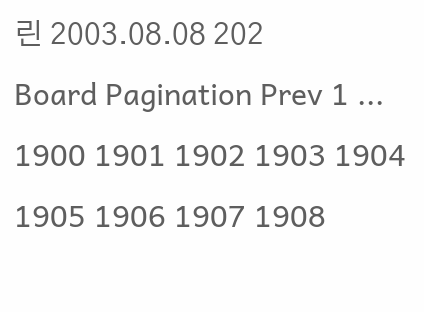린 2003.08.08 202
Board Pagination Prev 1 ... 1900 1901 1902 1903 1904 1905 1906 1907 1908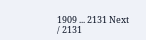1909 ... 2131 Next
/ 2131